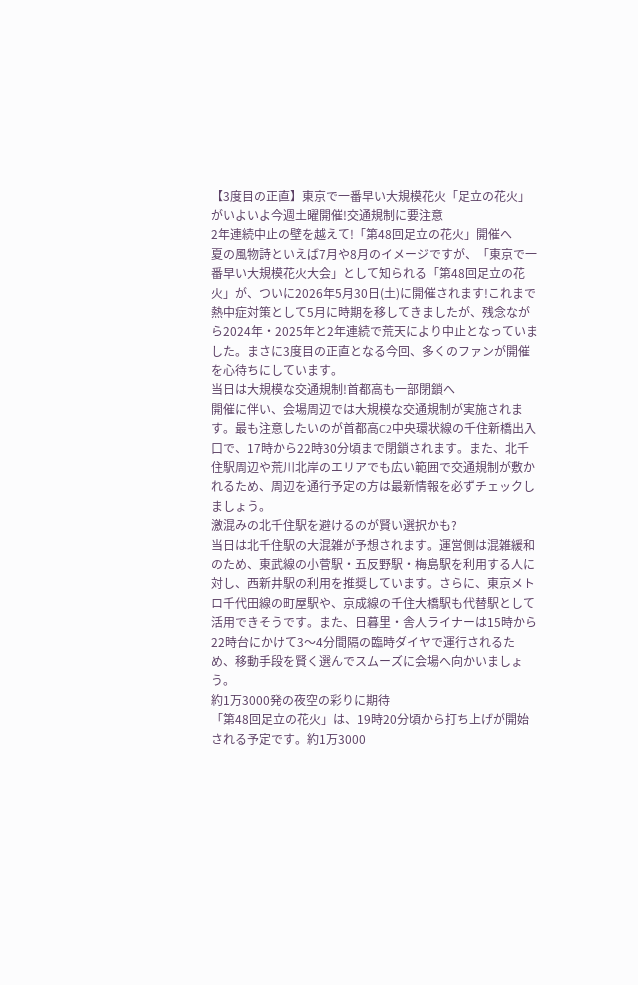【3度目の正直】東京で一番早い大規模花火「足立の花火」がいよいよ今週土曜開催!交通規制に要注意
2年連続中止の壁を越えて!「第48回足立の花火」開催へ
夏の風物詩といえば7月や8月のイメージですが、「東京で一番早い大規模花火大会」として知られる「第48回足立の花火」が、ついに2026年5月30日(土)に開催されます!これまで熱中症対策として5月に時期を移してきましたが、残念ながら2024年・2025年と2年連続で荒天により中止となっていました。まさに3度目の正直となる今回、多くのファンが開催を心待ちにしています。
当日は大規模な交通規制!首都高も一部閉鎖へ
開催に伴い、会場周辺では大規模な交通規制が実施されます。最も注意したいのが首都高C2中央環状線の千住新橋出入口で、17時から22時30分頃まで閉鎖されます。また、北千住駅周辺や荒川北岸のエリアでも広い範囲で交通規制が敷かれるため、周辺を通行予定の方は最新情報を必ずチェックしましょう。
激混みの北千住駅を避けるのが賢い選択かも?
当日は北千住駅の大混雑が予想されます。運営側は混雑緩和のため、東武線の小菅駅・五反野駅・梅島駅を利用する人に対し、西新井駅の利用を推奨しています。さらに、東京メトロ千代田線の町屋駅や、京成線の千住大橋駅も代替駅として活用できそうです。また、日暮里・舎人ライナーは15時から22時台にかけて3〜4分間隔の臨時ダイヤで運行されるため、移動手段を賢く選んでスムーズに会場へ向かいましょう。
約1万3000発の夜空の彩りに期待
「第48回足立の花火」は、19時20分頃から打ち上げが開始される予定です。約1万3000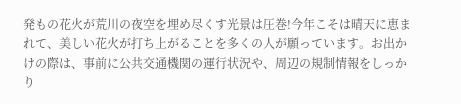発もの花火が荒川の夜空を埋め尽くす光景は圧巻!今年こそは晴天に恵まれて、美しい花火が打ち上がることを多くの人が願っています。お出かけの際は、事前に公共交通機関の運行状況や、周辺の規制情報をしっかり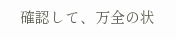確認して、万全の状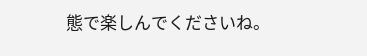態で楽しんでくださいね。